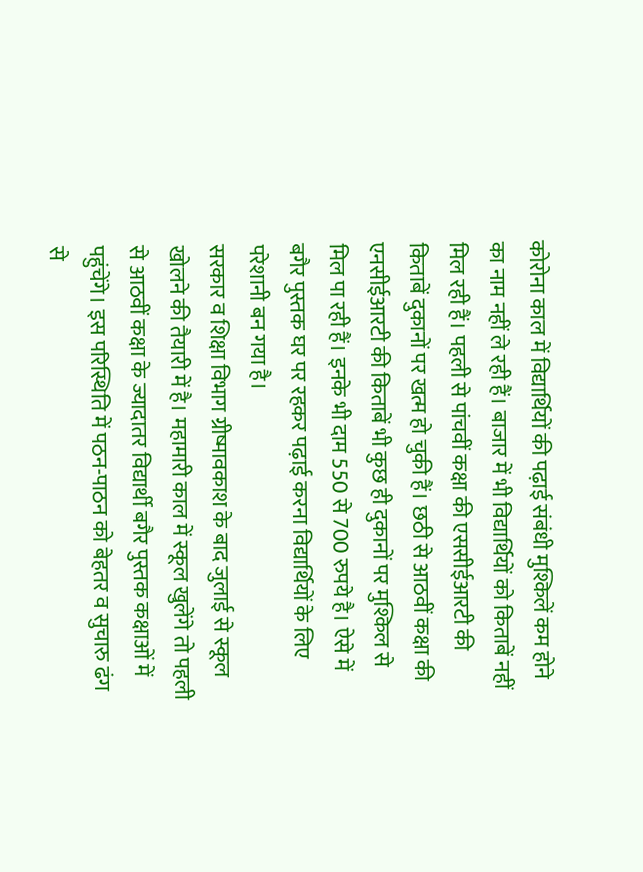कोरोना काल में विद्यार्थियों की पढ़ाई संबंधी मुश्किलें कम होने का नाम नहीं ले रही हैं। बाजार में भी विद्यार्थियों को किताबें नहीं मिल रही हैं। पहली से पांचवीं कक्षा की एससीईआरटी की किताबें दुकानों पर खत्म हो चुकी हैं। छठी से आठवीं कक्षा की एनसीईआरटी की किताबें भी कुछ ही दुकानों पर मुश्किल से मिल पा रही हैं। इनके भी दाम 550 से 700 रुपये है। ऐसे में बगैर पुस्तक घर पर रहकर पढ़ाई करना विद्यार्थियों के लिए परेशानी बन गया है।
सरकार व शिक्षा विभाग ग्रीष्मावकाश के बाद जुलाई से स्कूल खोलने की तैयारी में है। महामारी काल में स्कूल खुलेंगे तो पहली से आठवीं कक्षा के ज्यादातर विद्यार्थी बगैर पुस्तक कक्षाओं में पहुंचेंगे। इस परिस्थिति में पठन-पाठन को बेहतर व सुचारु ढंग से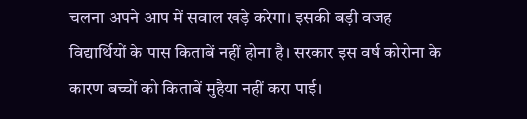चलना अपने आप में सवाल खड़े करेगा। इसकी बड़ी वजह विद्यार्थियों के पास किताबें नहीं होना है। सरकार इस वर्ष कोरोना के कारण बच्चों को किताबें मुहैया नहीं करा पाई।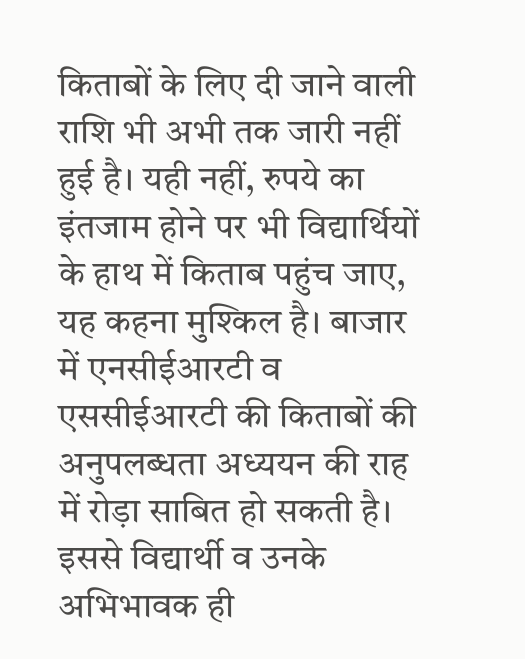किताबों के लिए दी जाने वाली राशि भी अभी तक जारी नहीं हुई है। यही नहीं, रुपये का इंतजाम होने पर भी विद्यार्थियों के हाथ में किताब पहुंच जाए, यह कहना मुश्किल है। बाजार में एनसीईआरटी व एससीईआरटी की किताबों की अनुपलब्धता अध्ययन की राह में रोड़ा साबित हो सकती है। इससे विद्यार्थी व उनके अभिभावक ही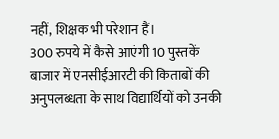नहीं, शिक्षक भी परेशान हैं।
300 रुपये में कैसे आएंगी 10 पुस्तकें
बाजार में एनसीईआरटी की किताबों की अनुपलब्धता के साथ विद्यार्थियों को उनकी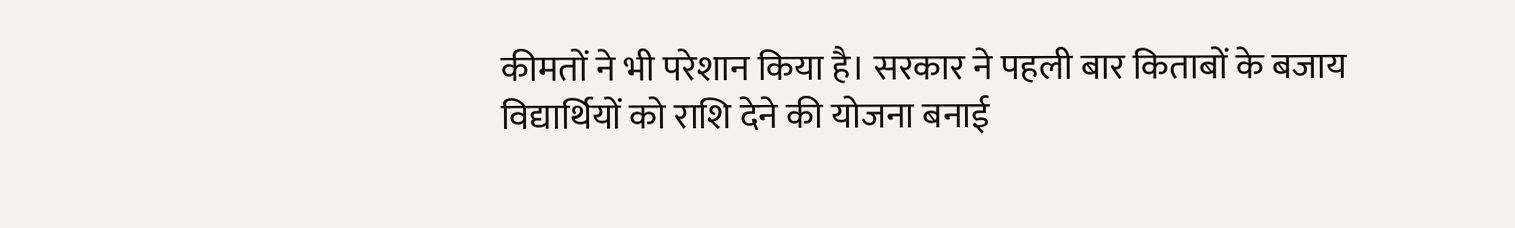कीमतों ने भी परेशान किया है। सरकार ने पहली बार किताबों के बजाय विद्यार्थियों को राशि देने की योजना बनाई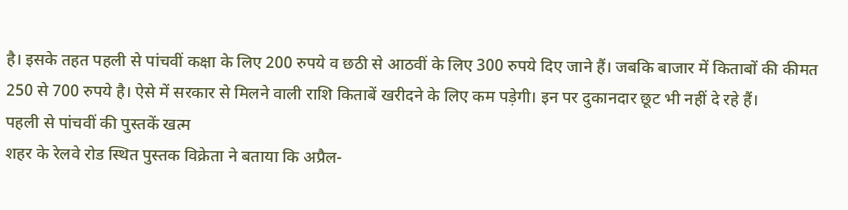है। इसके तहत पहली से पांचवीं कक्षा के लिए 200 रुपये व छठी से आठवीं के लिए 300 रुपये दिए जाने हैं। जबकि बाजार में किताबों की कीमत 250 से 700 रुपये है। ऐसे में सरकार से मिलने वाली राशि किताबें खरीदने के लिए कम पड़ेगी। इन पर दुकानदार छूट भी नहीं दे रहे हैं।
पहली से पांचवीं की पुस्तकें खत्म
शहर के रेलवे रोड स्थित पुस्तक विक्रेता ने बताया कि अप्रैल-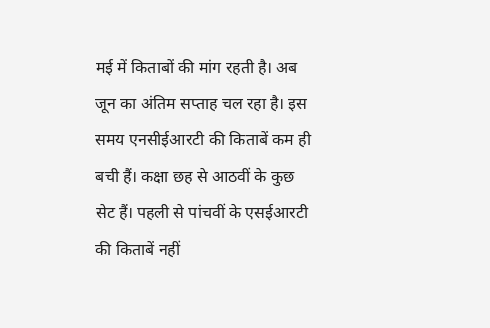मई में किताबों की मांग रहती है। अब जून का अंतिम सप्ताह चल रहा है। इस समय एनसीईआरटी की किताबें कम ही बची हैं। कक्षा छह से आठवीं के कुछ सेट हैं। पहली से पांचवीं के एसईआरटी की किताबें नहीं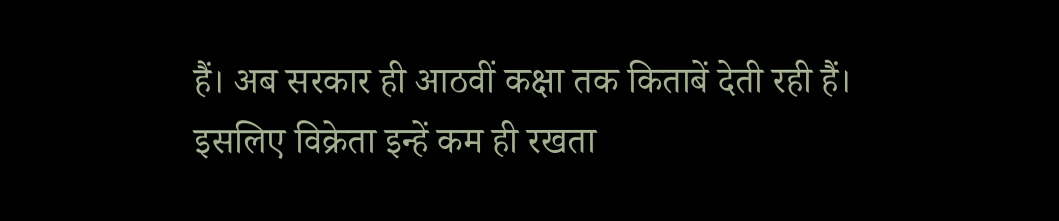हैं। अब सरकार ही आठवीं कक्षा तक किताबें देती रही हैं। इसलिए विक्रेता इन्हें कम ही रखता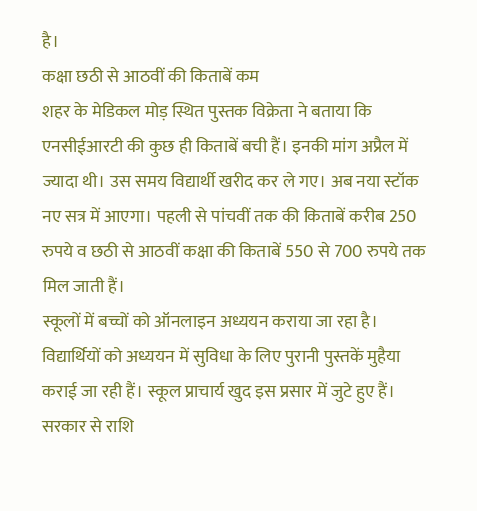है।
कक्षा छठी से आठवीं की किताबें कम
शहर के मेडिकल मोड़ स्थित पुस्तक विक्रेता ने बताया कि एनसीईआरटी की कुछ ही किताबें बची हैं। इनकी मांग अप्रैल में ज्यादा थी। उस समय विद्यार्थी खरीद कर ले गए। अब नया स्टॉक नए सत्र में आएगा। पहली से पांचवीं तक की किताबें करीब 250 रुपये व छठी से आठवीं कक्षा की किताबें 550 से 700 रुपये तक मिल जाती हैं।
स्कूलों में बच्चों को ऑनलाइन अध्ययन कराया जा रहा है। विद्यार्थियों को अध्ययन में सुविधा के लिए पुरानी पुस्तकें मुहैया कराई जा रही हैं। स्कूल प्राचार्य खुद इस प्रसार में जुटे हुए हैं। सरकार से राशि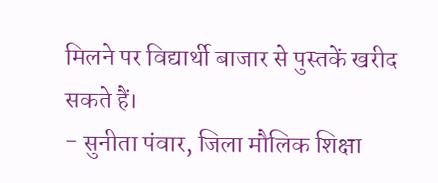मिलने पर विद्यार्थी बाजार से पुस्तकें खरीद सकते हैं।
- सुनीता पंवार, जिला मौलिक शिक्षा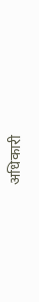अधिकारी